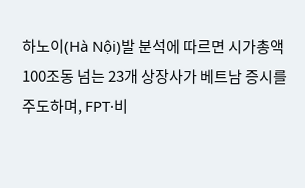하노이(Hà Nội)발 분석에 따르면 시가총액 100조동 넘는 23개 상장사가 베트남 증시를 주도하며, FPT·비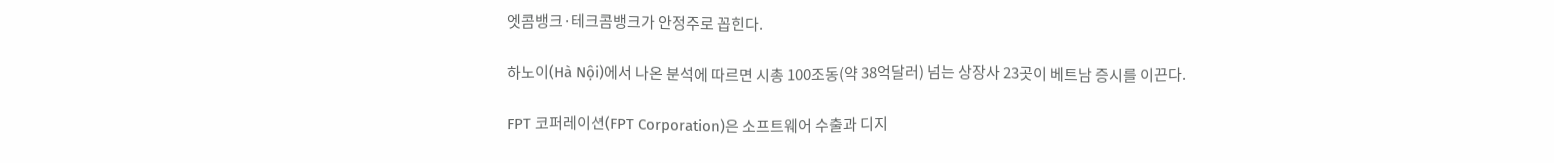엣콤뱅크·테크콤뱅크가 안정주로 꼽힌다.

하노이(Hà Nội)에서 나온 분석에 따르면 시총 100조동(약 38억달러) 넘는 상장사 23곳이 베트남 증시를 이끈다.

FPT 코퍼레이션(FPT Corporation)은 소프트웨어 수출과 디지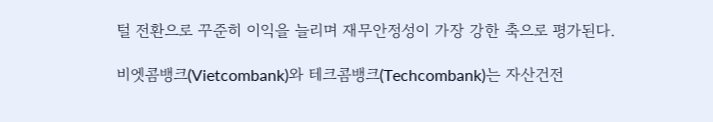털 전환으로 꾸준히 이익을 늘리며 재무안정성이 가장 강한 축으로 평가된다.

비엣콤뱅크(Vietcombank)와 테크콤뱅크(Techcombank)는 자산건전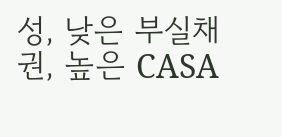성, 낮은 부실채권, 높은 CASA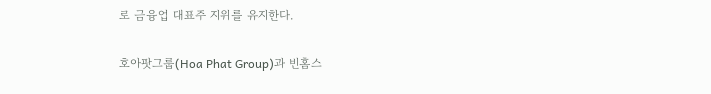로 금융업 대표주 지위를 유지한다.

호아팟그룹(Hoa Phat Group)과 빈홈스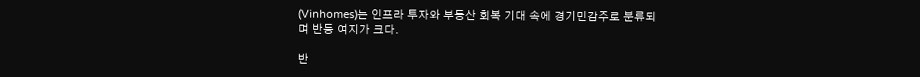(Vinhomes)는 인프라 투자와 부동산 회복 기대 속에 경기민감주로 분류되며 반등 여지가 크다.

반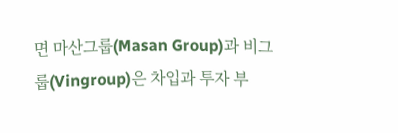면 마산그룹(Masan Group)과 비그룹(Vingroup)은 차입과 투자 부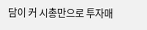담이 커 시총만으로 투자매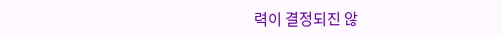력이 결정되진 않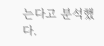는다고 분석했다.